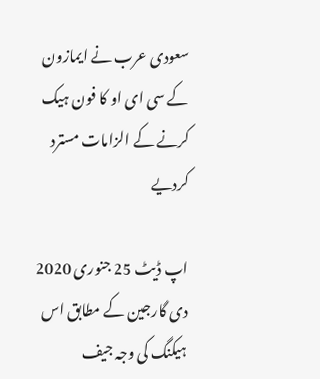سعودی عرب نے ایمازون کے سی ای او کا فون ہیک کرنے کے الزامات مسترد کردیے

اپ ڈیٹ 25 جنوری 2020
دی گارجین کے مطابق اس ہیکنگ کی وجہ جیف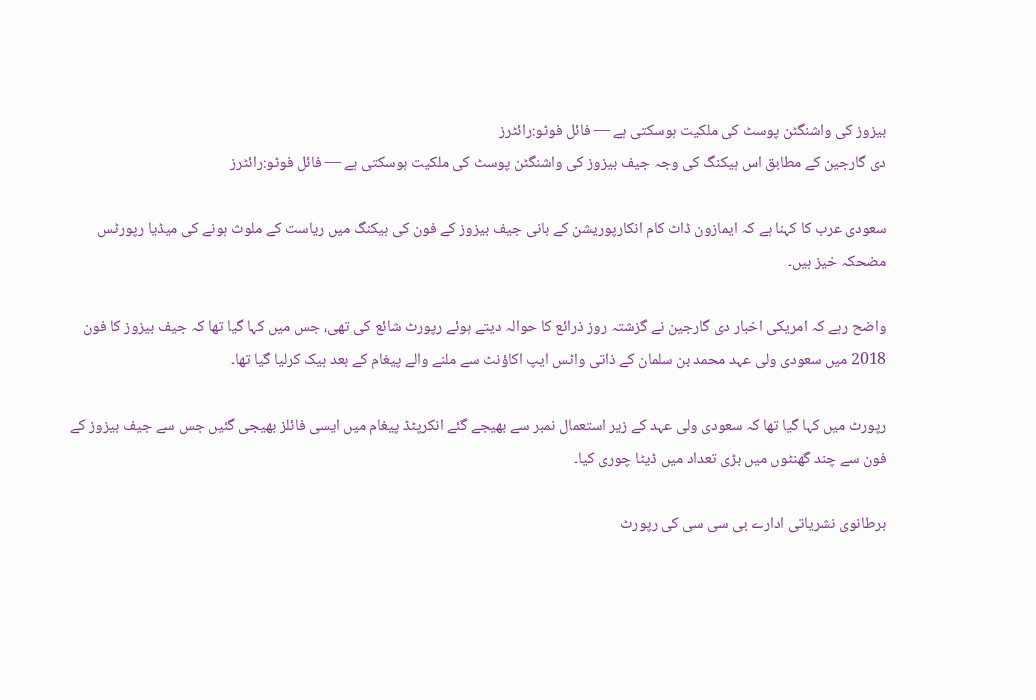بیزوز کی واشنگٹن پوسٹ کی ملکیت ہوسکتی ہے — فائل فوٹو:رائٹرز
دی گارجین کے مطابق اس ہیکنگ کی وجہ جیف بیزوز کی واشنگٹن پوسٹ کی ملکیت ہوسکتی ہے — فائل فوٹو:رائٹرز

سعودی عرب کا کہنا ہے کہ ایمازون ڈاٹ کام انکارپوریشن کے بانی جیف بیزوز کے فون کی ہیکنگ میں ریاست کے ملوث ہونے کی میڈیا رپورٹس مضحکہ خیز ہیں۔

واضح رہے کہ امریکی اخبار دی گارجین نے گزشتہ روز ذرائع کا حوالہ دیتے ہوئے رپورٹ شائع کی تھی، جس میں کہا گیا تھا کہ جیف بیزوز کا فون 2018 میں سعودی ولی عہد محمد بن سلمان کے ذاتی واٹس ایپ اکاؤنٹ سے ملنے والے پیغام کے بعد ہیک کرلیا گیا تھا۔

رپورٹ میں کہا گیا تھا کہ سعودی ولی عہد کے زیر استعمال نمبر سے بھیجے گئے انکرپٹڈ پیغام میں ایسی فائلز بھیجی گئیں جس سے جیف بیزوز کے فون سے چند گھنٹوں میں بڑی تعداد میں ڈیٹا چوری کیا۔

برطانوی نشریاتی ادارے بی سی سی کی رپورٹ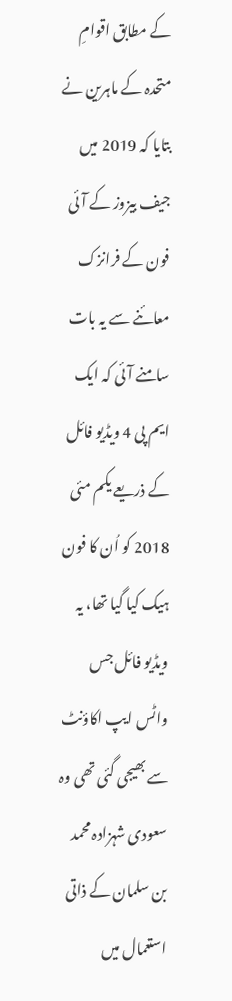کے مطابق اقوامِ متحدہ کے ماہرین نے بتایا کہ 2019 میں جیف بیزوز کے آئی فون کے فرانزک معائنے سے یہ بات سامنے آئی کہ ایک ایم پی 4 ویڈیو فائل کے ذریعے یکم مئی 2018 کو اُن کا فون ہیک کیا گیا تھا، یہ ویڈیو فائل جس واٹس ایپ اکاؤنٹ سے بھیجی گئی تھی وہ سعودی شہزادہ محمد بن سلمان کے ذاتی استعمال میں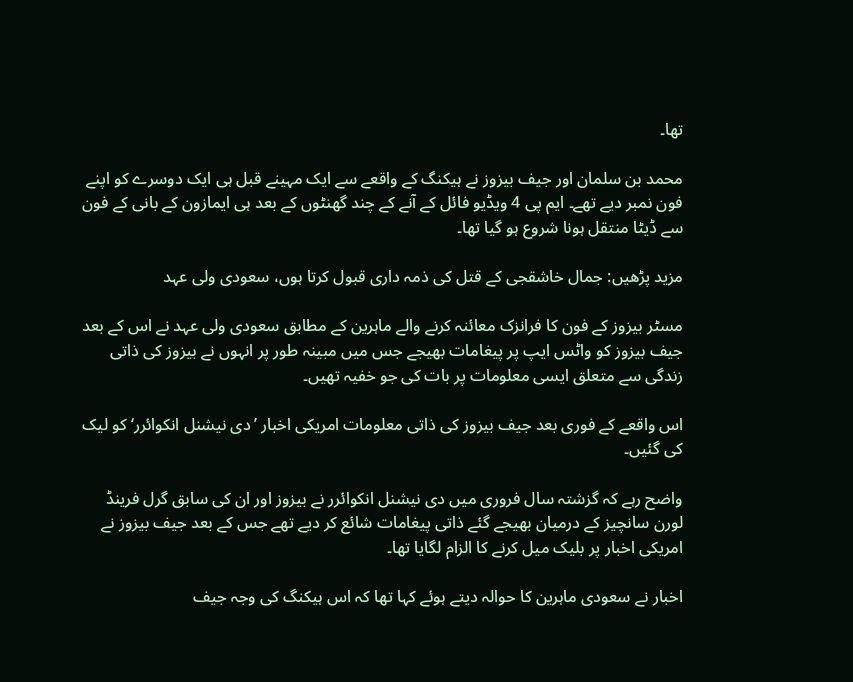تھا۔

محمد بن سلمان اور جیف بیزوز نے ہیکنگ کے واقعے سے ایک مہینے قبل ہی ایک دوسرے کو اپنے فون نمبر دیے تھے۔ ایم پی 4 ویڈیو فائل کے آنے کے چند گھنٹوں کے بعد ہی ایمازون کے بانی کے فون سے ڈیٹا منتقل ہونا شروع ہو گیا تھا۔

مزید پڑھیں: جمال خاشقجی کے قتل کی ذمہ داری قبول کرتا ہوں، سعودی ولی عہد

مسٹر بیزوز کے فون کا فرانزک معائنہ کرنے والے ماہرین کے مطابق سعودی ولی عہد نے اس کے بعد جیف بیزوز کو واٹس ایپ پر پیغامات بھیجے جس میں مبینہ طور پر انہوں نے بیزوز کی ذاتی زندگی سے متعلق ایسی معلومات پر بات کی جو خفیہ تھیں۔

اس واقعے کے فوری بعد جیف بیزوز کی ذاتی معلومات امریکی اخبار ’دی نیشنل انکوائرر‘ کو لیک کی گئیں۔

واضح رہے کہ گزشتہ سال فروری میں دی نیشنل انکوائرر نے بیزوز اور ان کی سابق گرل فرینڈ لورن سانچیز کے درمیان بھیجے گئے ذاتی پیغامات شائع کر دیے تھے جس کے بعد جیف بیزوز نے امریکی اخبار پر بلیک میل کرنے کا الزام لگایا تھا۔

اخبار نے سعودی ماہرین کا حوالہ دیتے ہوئے کہا تھا کہ اس ہیکنگ کی وجہ جیف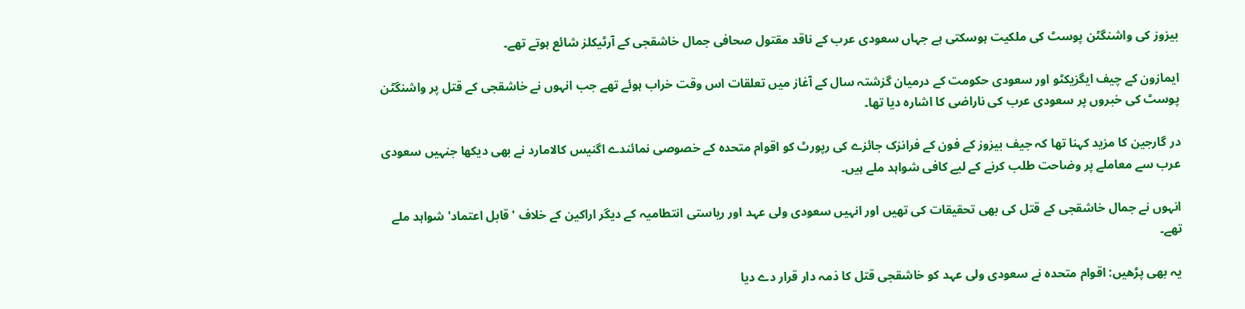بیزوز کی واشنگٹن پوسٹ کی ملکیت ہوسکتی ہے جہاں سعودی عرب کے ناقد مقتول صحافی جمال خاشقجی کے آرٹیکلز شائع ہوتے تھے۔

ایمازون کے چیف ایگزیکٹو اور سعودی حکومت کے درمیان گزشتہ سال کے آغاز میں تعلقات اس وقت خراب ہوئے تھے جب انہوں نے خاشقجی کے قتل پر واشنگٹن پوسٹ کی خبروں پر سعودی عرب کی ناراضی کا اشارہ دیا تھا۔

در گارجین کا مزید کہنا تھا کہ جیف بیزوز کے فون کے فرانزک جائزے کی رپورٹ کو اقوام متحدہ کے خصوصی نمائندے اگنیس کالامارد نے بھی دیکھا جنہیں سعودی عرب سے معاملے پر وضاحت طلب کرنے کے لیے کافی شواہد ملے ہیں۔

انہوں نے جمال خاشقجی کے قتل کی بھی تحقیقات کی تھیں اور انہیں سعودی ولی عہد اور ریاستی انتطامیہ کے دیگر اراکین کے خلاف 'قابل اعتماد' شواہد ملے تھے۔

یہ بھی پڑھیں: اقوام متحدہ نے سعودی ولی عہد کو خاشقجی قتل کا ذمہ دار قرار دے دیا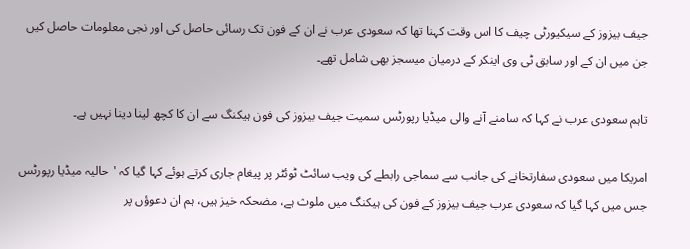جیف بیزوز کے سیکیورٹی چیف کا اس وقت کہنا تھا کہ سعودی عرب نے ان کے فون تک رسائی حاصل کی اور نجی معلومات حاصل کیں جن میں ان کے اور سابق ٹی وی اینکر کے درمیان میسجز بھی شامل تھے۔

تاہم سعودی عرب نے کہا کہ سامنے آنے والی میڈیا رپورٹس سمیت جیف بیزوز کی فون ہیکنگ سے ان کا کچھ لینا دینا نہیں ہے۔

امریکا میں سعودی سفارتخانے کی جانب سے سماجی رابطے کی ویب سائٹ ٹوئٹر پر پیغام جاری کرتے ہوئے کہا گیا کہ 'حالیہ میڈیا رپورٹس جس میں کہا گیا کہ سعودی عرب جیف بیزوز کے فون کی ہیکنگ میں ملوث ہے، مضحکہ خیز ہیں، ہم ان دعوؤں پر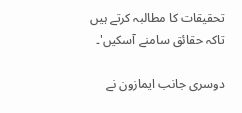تحقیقات کا مطالبہ کرتے ہیں تاکہ حقائق سامنے آسکیں'۔

دوسری جانب ایمازون نے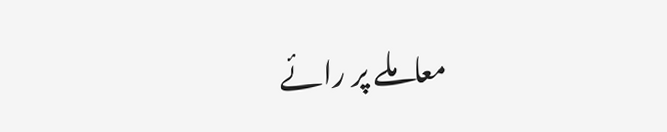معاملے پر رائے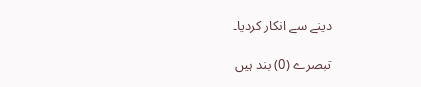دینے سے انکار کردیا۔

تبصرے (0) بند ہیں